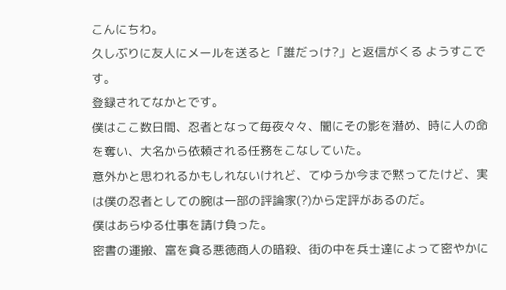こんにちわ。
久しぶりに友人にメールを送ると「誰だっけ?」と返信がくる ようすこです。
登録されてなかとです。
僕はここ数日間、忍者となって毎夜々々、闇にその影を潜め、時に人の命を奪い、大名から依頼される任務をこなしていた。
意外かと思われるかもしれないけれど、てゆうか今まで黙ってたけど、実は僕の忍者としての腕は一部の評論家(?)から定評があるのだ。
僕はあらゆる仕事を請け負った。
密書の運搬、富を貪る悪徳商人の暗殺、街の中を兵士達によって密やかに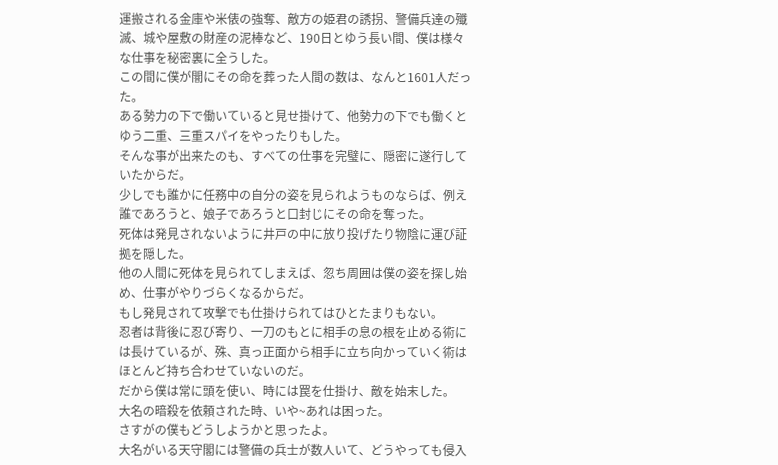運搬される金庫や米俵の強奪、敵方の姫君の誘拐、警備兵達の殲滅、城や屋敷の財産の泥棒など、190日とゆう長い間、僕は様々な仕事を秘密裏に全うした。
この間に僕が闇にその命を葬った人間の数は、なんと1601人だった。
ある勢力の下で働いていると見せ掛けて、他勢力の下でも働くとゆう二重、三重スパイをやったりもした。
そんな事が出来たのも、すべての仕事を完璧に、隠密に遂行していたからだ。
少しでも誰かに任務中の自分の姿を見られようものならば、例え誰であろうと、娘子であろうと口封じにその命を奪った。
死体は発見されないように井戸の中に放り投げたり物陰に運び証拠を隠した。
他の人間に死体を見られてしまえば、忽ち周囲は僕の姿を探し始め、仕事がやりづらくなるからだ。
もし発見されて攻撃でも仕掛けられてはひとたまりもない。
忍者は背後に忍び寄り、一刀のもとに相手の息の根を止める術には長けているが、殊、真っ正面から相手に立ち向かっていく術はほとんど持ち合わせていないのだ。
だから僕は常に頭を使い、時には罠を仕掛け、敵を始末した。
大名の暗殺を依頼された時、いや~あれは困った。
さすがの僕もどうしようかと思ったよ。
大名がいる天守閣には警備の兵士が数人いて、どうやっても侵入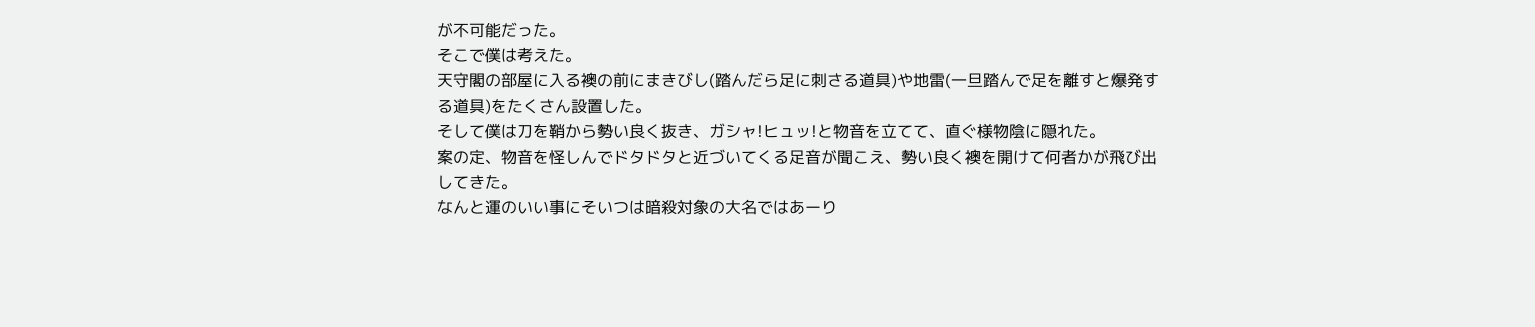が不可能だった。
そこで僕は考えた。
天守閣の部屋に入る襖の前にまきびし(踏んだら足に刺さる道具)や地雷(一旦踏んで足を離すと爆発する道具)をたくさん設置した。
そして僕は刀を鞘から勢い良く抜き、ガシャ!ヒュッ!と物音を立てて、直ぐ様物陰に隠れた。
案の定、物音を怪しんでドタドタと近づいてくる足音が聞こえ、勢い良く襖を開けて何者かが飛び出してきた。
なんと運のいい事にそいつは暗殺対象の大名ではあーり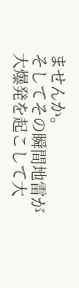ませんか。
そしてその瞬間地雷が大爆発を起こして大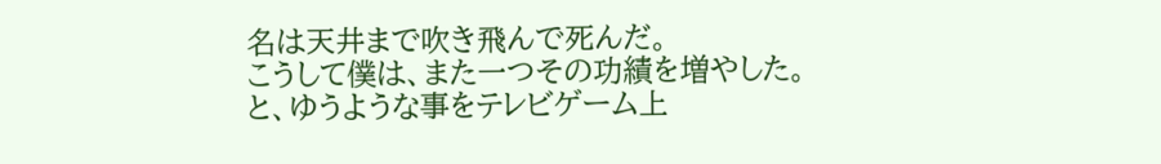名は天井まで吹き飛んで死んだ。
こうして僕は、また一つその功績を増やした。
と、ゆうような事をテレビゲーム上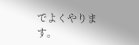でよくやります。